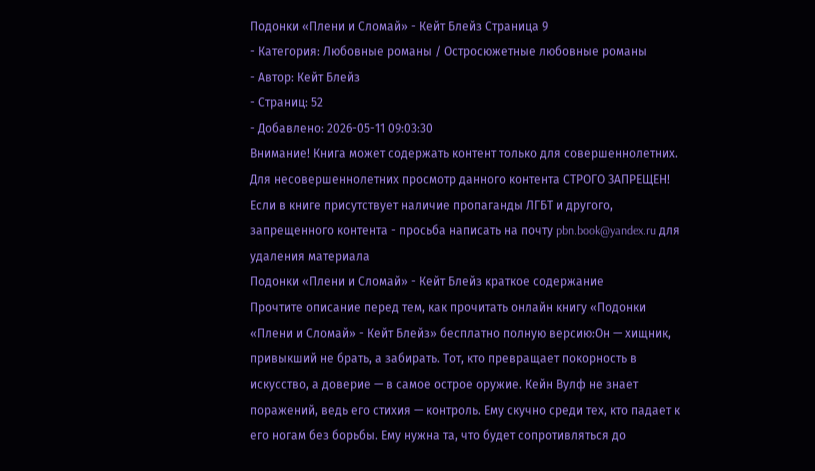Подонки «Плени и Сломай» - Кейт Блейз Страница 9
- Категория: Любовные романы / Остросюжетные любовные романы
- Автор: Кейт Блейз
- Страниц: 52
- Добавлено: 2026-05-11 09:03:30
Внимание! Книга может содержать контент только для совершеннолетних. Для несовершеннолетних просмотр данного контента СТРОГО ЗАПРЕЩЕН! Если в книге присутствует наличие пропаганды ЛГБТ и другого, запрещенного контента - просьба написать на почту pbn.book@yandex.ru для удаления материала
Подонки «Плени и Сломай» - Кейт Блейз краткое содержание
Прочтите описание перед тем, как прочитать онлайн книгу «Подонки «Плени и Сломай» - Кейт Блейз» бесплатно полную версию:Он — хищник, привыкший не брать, а забирать. Тот, кто превращает покорность в искусство, а доверие — в самое острое оружие. Кейн Вулф не знает поражений, ведь его стихия — контроль. Ему скучно среди тех, кто падает к его ногам без борьбы. Ему нужна та, что будет сопротивляться до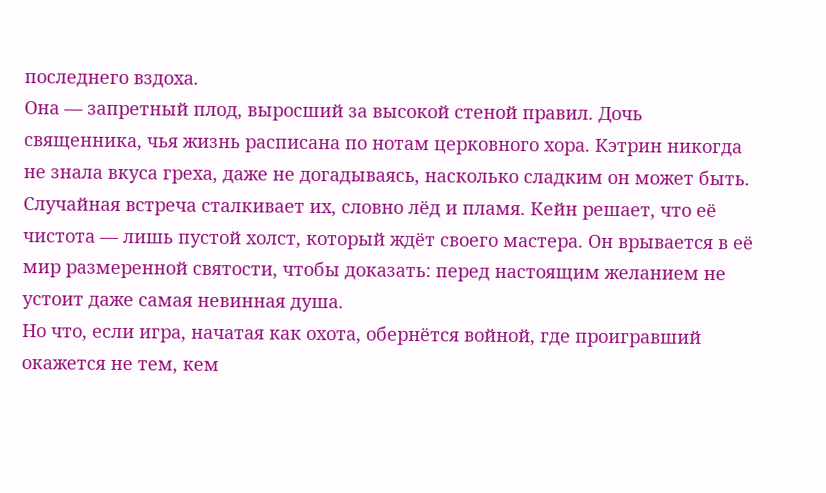последнего вздоха.
Она — запретный плод, выросший за высокой стеной правил. Дочь священника, чья жизнь расписана по нотам церковного хора. Кэтрин никогда не знала вкуса греха, даже не догадываясь, насколько сладким он может быть.
Случайная встреча сталкивает их, словно лёд и пламя. Кейн решает, что её чистота — лишь пустой холст, который ждёт своего мастера. Он врывается в её мир размеренной святости, чтобы доказать: перед настоящим желанием не устоит даже самая невинная душа.
Но что, если игра, начатая как охота, обернётся войной, где проигравший окажется не тем, кем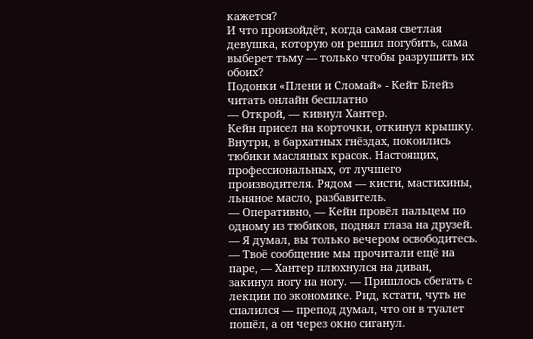кажется?
И что произойдёт, когда самая светлая девушка, которую он решил погубить, сама выберет тьму — только чтобы разрушить их обоих?
Подонки «Плени и Сломай» - Кейт Блейз читать онлайн бесплатно
— Открой, — кивнул Хантер.
Кейн присел на корточки, откинул крышку. Внутри, в бархатных гнёздах, покоились тюбики масляных красок. Настоящих, профессиональных, от лучшего производителя. Рядом — кисти, мастихины, льняное масло, разбавитель.
— Оперативно, — Кейн провёл пальцем по одному из тюбиков, поднял глаза на друзей. — Я думал, вы только вечером освободитесь.
— Твоё сообщение мы прочитали ещё на паре, — Хантер плюхнулся на диван, закинул ногу на ногу. — Пришлось сбегать с лекции по экономике. Рид, кстати, чуть не спалился — препод думал, что он в туалет пошёл, а он через окно сиганул.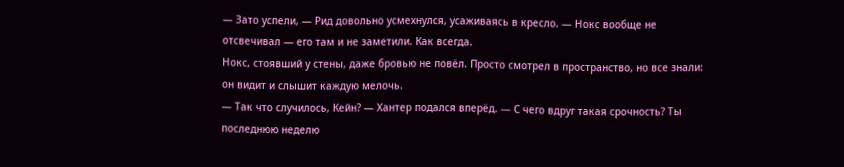— Зато успели, — Рид довольно усмехнулся, усаживаясь в кресло. — Нокс вообще не отсвечивал — его там и не заметили. Как всегда.
Нокс, стоявший у стены, даже бровью не повёл. Просто смотрел в пространство, но все знали: он видит и слышит каждую мелочь.
— Так что случилось, Кейн? — Хантер подался вперёд. — С чего вдруг такая срочность? Ты последнюю неделю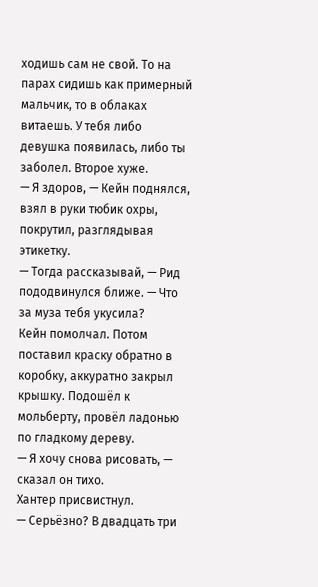ходишь сам не свой. То на парах сидишь как примерный мальчик, то в облаках витаешь. У тебя либо девушка появилась, либо ты заболел. Второе хуже.
— Я здоров, — Кейн поднялся, взял в руки тюбик охры, покрутил, разглядывая этикетку.
— Тогда рассказывай, — Рид пододвинулся ближе. — Что за муза тебя укусила?
Кейн помолчал. Потом поставил краску обратно в коробку, аккуратно закрыл крышку. Подошёл к мольберту, провёл ладонью по гладкому дереву.
— Я хочу снова рисовать, — сказал он тихо.
Хантер присвистнул.
— Серьёзно? В двадцать три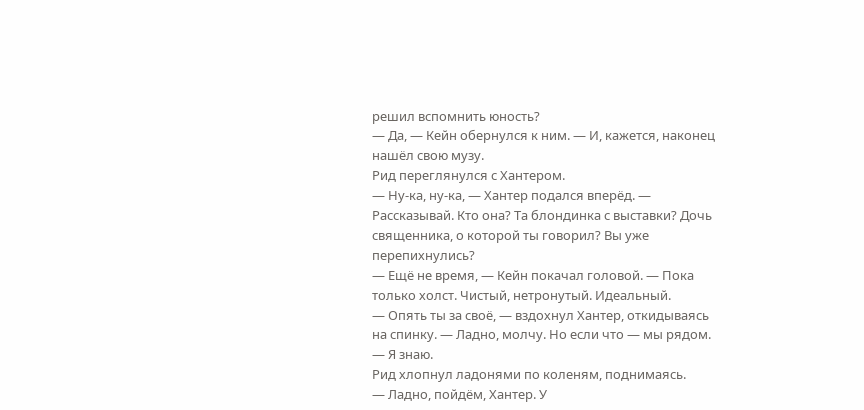решил вспомнить юность?
— Да, — Кейн обернулся к ним. — И, кажется, наконец нашёл свою музу.
Рид переглянулся с Хантером.
— Ну-ка, ну-ка, — Хантер подался вперёд. — Рассказывай. Кто она? Та блондинка с выставки? Дочь священника, о которой ты говорил? Вы уже перепихнулись?
— Ещё не время, — Кейн покачал головой. — Пока только холст. Чистый, нетронутый. Идеальный.
— Опять ты за своё, — вздохнул Хантер, откидываясь на спинку. — Ладно, молчу. Но если что — мы рядом.
— Я знаю.
Рид хлопнул ладонями по коленям, поднимаясь.
— Ладно, пойдём, Хантер. У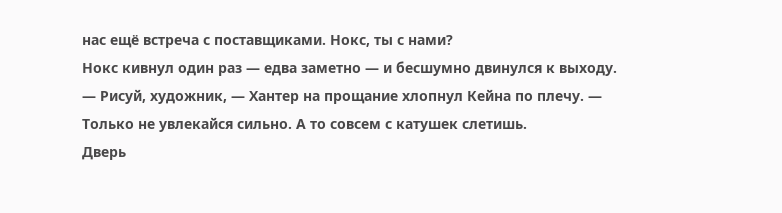нас ещё встреча с поставщиками. Нокс, ты с нами?
Нокс кивнул один раз — едва заметно — и бесшумно двинулся к выходу.
— Рисуй, художник, — Хантер на прощание хлопнул Кейна по плечу. — Только не увлекайся сильно. А то совсем с катушек слетишь.
Дверь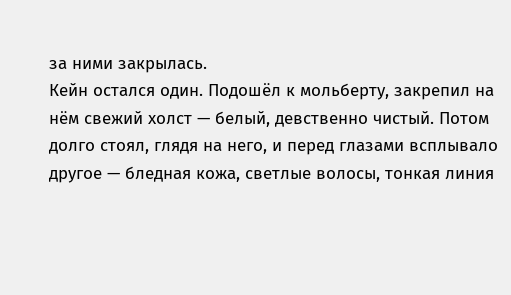за ними закрылась.
Кейн остался один. Подошёл к мольберту, закрепил на нём свежий холст — белый, девственно чистый. Потом долго стоял, глядя на него, и перед глазами всплывало другое — бледная кожа, светлые волосы, тонкая линия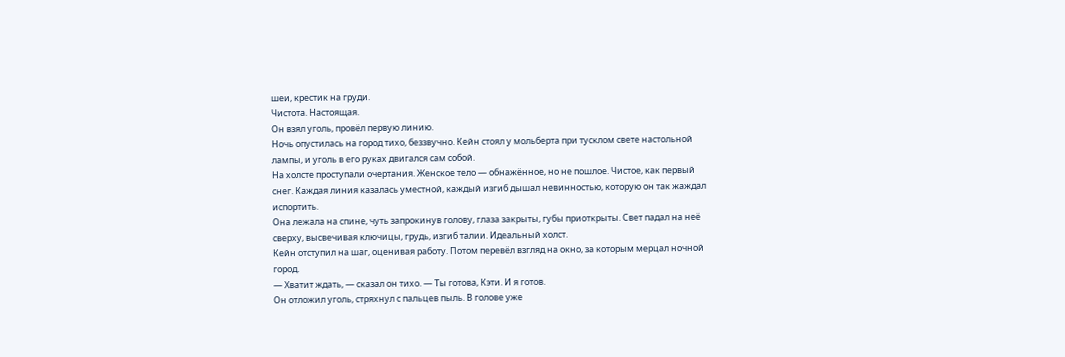шеи, крестик на груди.
Чистота. Настоящая.
Он взял уголь, провёл первую линию.
Ночь опустилась на город тихо, беззвучно. Кейн стоял у мольберта при тусклом свете настольной лампы, и уголь в его руках двигался сам собой.
На холсте проступали очертания. Женское тело — обнажённое, но не пошлое. Чистое, как первый снег. Каждая линия казалась уместной, каждый изгиб дышал невинностью, которую он так жаждал испортить.
Она лежала на спине, чуть запрокинув голову, глаза закрыты, губы приоткрыты. Свет падал на неё сверху, высвечивая ключицы, грудь, изгиб талии. Идеальный холст.
Кейн отступил на шаг, оценивая работу. Потом перевёл взгляд на окно, за которым мерцал ночной город.
— Хватит ждать, — сказал он тихо. — Ты готова, Кэти. И я готов.
Он отложил уголь, стряхнул с пальцев пыль. В голове уже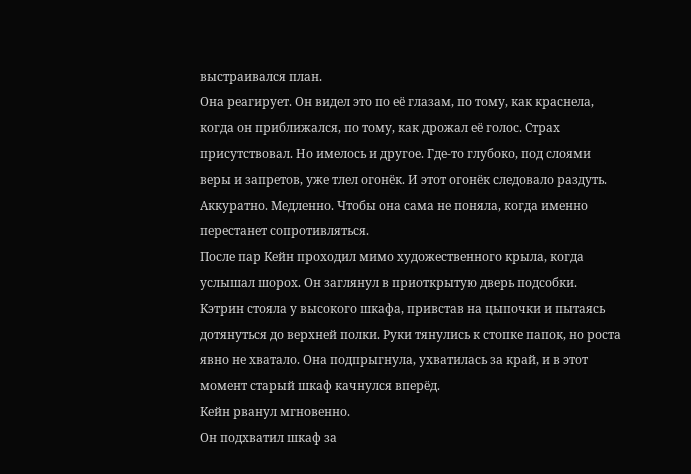выстраивался план.
Она реагирует. Он видел это по её глазам, по тому, как краснела, когда он приближался, по тому, как дрожал её голос. Страх присутствовал. Но имелось и другое. Где-то глубоко, под слоями веры и запретов, уже тлел огонёк. И этот огонёк следовало раздуть.
Аккуратно. Медленно. Чтобы она сама не поняла, когда именно перестанет сопротивляться.
После пар Кейн проходил мимо художественного крыла, когда услышал шорох. Он заглянул в приоткрытую дверь подсобки.
Кэтрин стояла у высокого шкафа, привстав на цыпочки и пытаясь дотянуться до верхней полки. Руки тянулись к стопке папок, но роста явно не хватало. Она подпрыгнула, ухватилась за край, и в этот момент старый шкаф качнулся вперёд.
Кейн рванул мгновенно.
Он подхватил шкаф за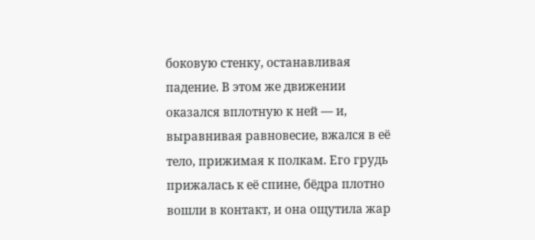боковую стенку, останавливая падение. В этом же движении оказался вплотную к ней — и, выравнивая равновесие, вжался в её тело, прижимая к полкам. Его грудь прижалась к её спине, бёдра плотно вошли в контакт, и она ощутила жар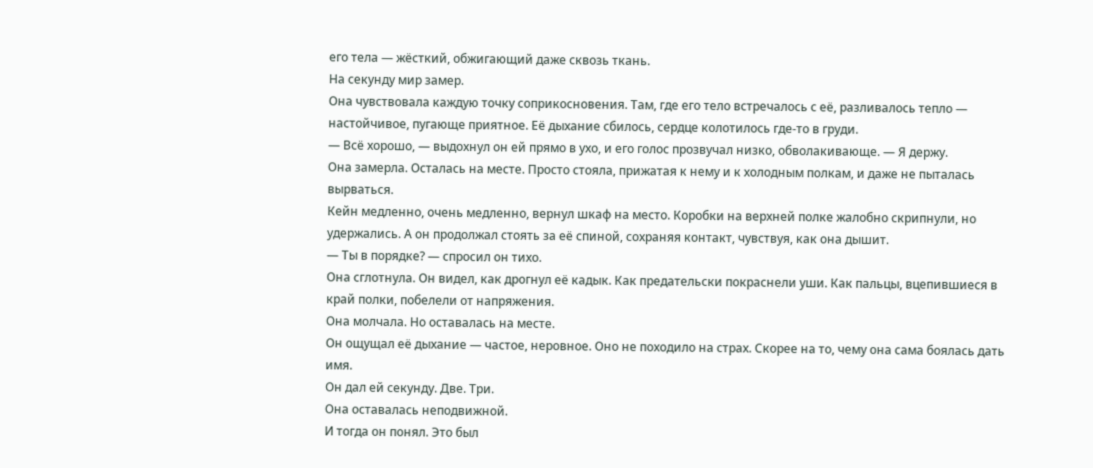его тела — жёсткий, обжигающий даже сквозь ткань.
На секунду мир замер.
Она чувствовала каждую точку соприкосновения. Там, где его тело встречалось с её, разливалось тепло — настойчивое, пугающе приятное. Её дыхание сбилось, сердце колотилось где-то в груди.
— Всё хорошо, — выдохнул он ей прямо в ухо, и его голос прозвучал низко, обволакивающе. — Я держу.
Она замерла. Осталась на месте. Просто стояла, прижатая к нему и к холодным полкам, и даже не пыталась вырваться.
Кейн медленно, очень медленно, вернул шкаф на место. Коробки на верхней полке жалобно скрипнули, но удержались. А он продолжал стоять за её спиной, сохраняя контакт, чувствуя, как она дышит.
— Ты в порядке? — спросил он тихо.
Она сглотнула. Он видел, как дрогнул её кадык. Как предательски покраснели уши. Как пальцы, вцепившиеся в край полки, побелели от напряжения.
Она молчала. Но оставалась на месте.
Он ощущал её дыхание — частое, неровное. Оно не походило на страх. Скорее на то, чему она сама боялась дать имя.
Он дал ей секунду. Две. Три.
Она оставалась неподвижной.
И тогда он понял. Это был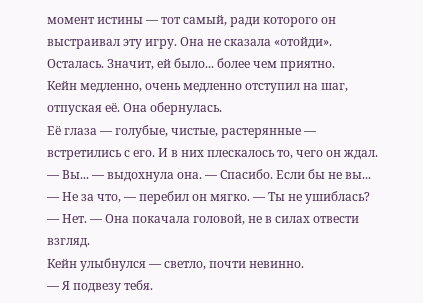момент истины — тот самый, ради которого он выстраивал эту игру. Она не сказала «отойди». Осталась. Значит, ей было... более чем приятно.
Кейн медленно, очень медленно отступил на шаг, отпуская её. Она обернулась.
Её глаза — голубые, чистые, растерянные — встретились с его. И в них плескалось то, чего он ждал.
— Вы... — выдохнула она. — Спасибо. Если бы не вы...
— Не за что, — перебил он мягко. — Ты не ушиблась?
— Нет. — Она покачала головой, не в силах отвести взгляд.
Кейн улыбнулся — светло, почти невинно.
— Я подвезу тебя.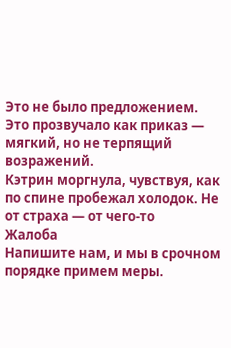Это не было предложением. Это прозвучало как приказ — мягкий, но не терпящий возражений.
Кэтрин моргнула, чувствуя, как по спине пробежал холодок. Не от страха — от чего-то
Жалоба
Напишите нам, и мы в срочном порядке примем меры.